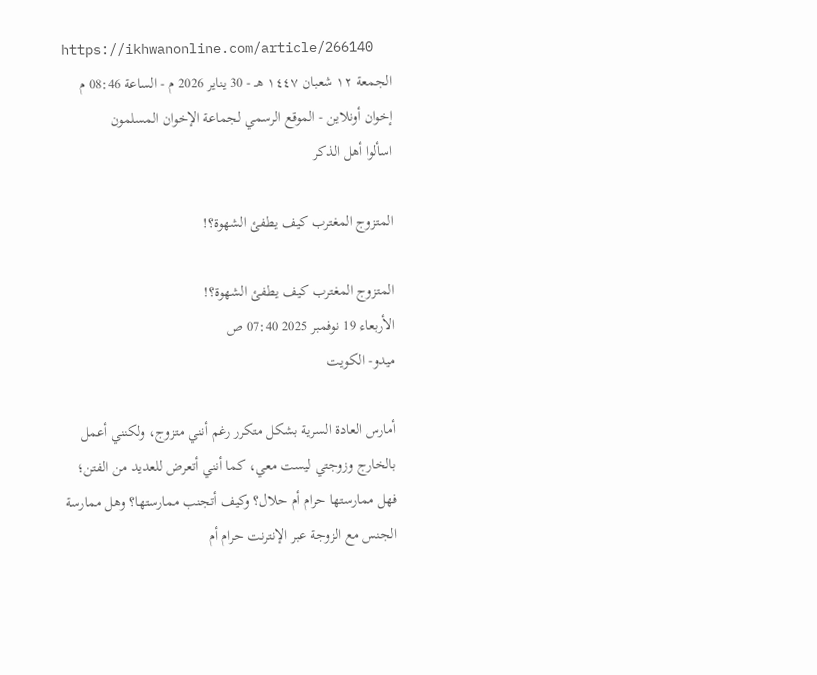https://ikhwanonline.com/article/266140
الجمعة ١٢ شعبان ١٤٤٧ هـ - 30 يناير 2026 م - الساعة 08:46 م
إخوان أونلاين - الموقع الرسمي لجماعة الإخوان المسلمون
اسألوا أهل الذكر

المتزوج المغترب كيف يطفئ الشهوة؟!

المتزوج المغترب كيف يطفئ الشهوة؟!
الأربعاء 19 نوفمبر 2025 07:40 ص
ميدو- الكويت

أمارس العادة السرية بشكل متكرر رغم أنني متزوج، ولكنني أعمل بالخارج وزوجتي ليست معي، كما أنني أتعرض للعديد من الفتن؛ فهل ممارستها حرام أم حلال؟ وكيف أتجنب ممارستها؟ وهل ممارسة الجنس مع الزوجة عبر الإنترنت حرام أم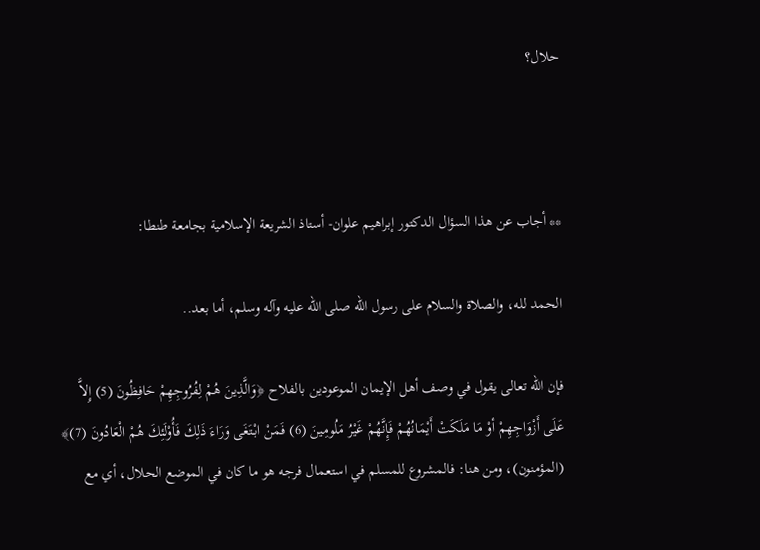حلال؟



** أجاب عن هذا السؤال الدكتور إبراهيم علوان- أستاذ الشريعة الإسلامية بجامعة طنطا:

الحمد لله، والصلاة والسلام على رسول الله صلى الله عليه وآله وسلم، أما بعد..

فإن الله تعالى يقول في وصف أهل الإيمان الموعودين بالفلاح ﴿وَالَّذِينَ هُمْ لِفُرُوجِهِمْ حَافِظُونَ (5) إِلاَّ عَلَى أَزْوَاجِهِمْ أوْ مَا مَلَكَتْ أَيْمَانُهُمْ فَإِنَّهُمْ غَيْرُ مَلُومِينَ (6) فَمَنْ ابْتَغَى وَرَاءَ ذَلِكَ فَأُوْلَئِكَ هُمْ الْعَادُونَ (7)﴾ (المؤمنون)، ومن هنا: فالمشروع للمسلم في استعمال فرجه هو ما كان في الموضع الحلال، أي مع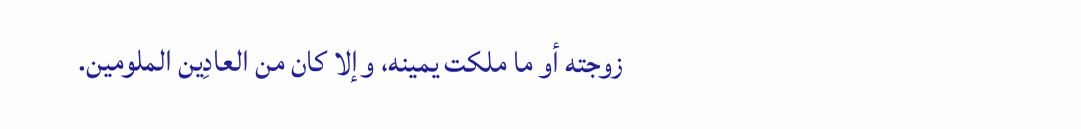زوجته أو ما ملكت يمينه، وإلا كان من العادِين الملومين.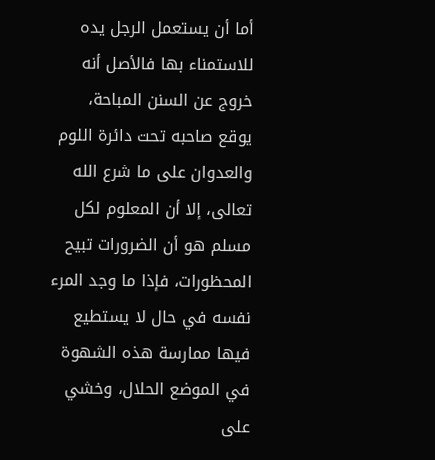أما أن يستعمل الرجل يده للاستمناء بها فالأصل أنه خروج عن السنن المباحة، يوقع صاحبه تحت دائرة اللوم والعدوان على ما شرع الله تعالى، إلا أن المعلوم لكل مسلم هو أن الضرورات تبيح المحظورات، فإذا ما وجد المرء نفسه في حال لا يستطيع فيها ممارسة هذه الشهوة في الموضع الحلال، وخشي على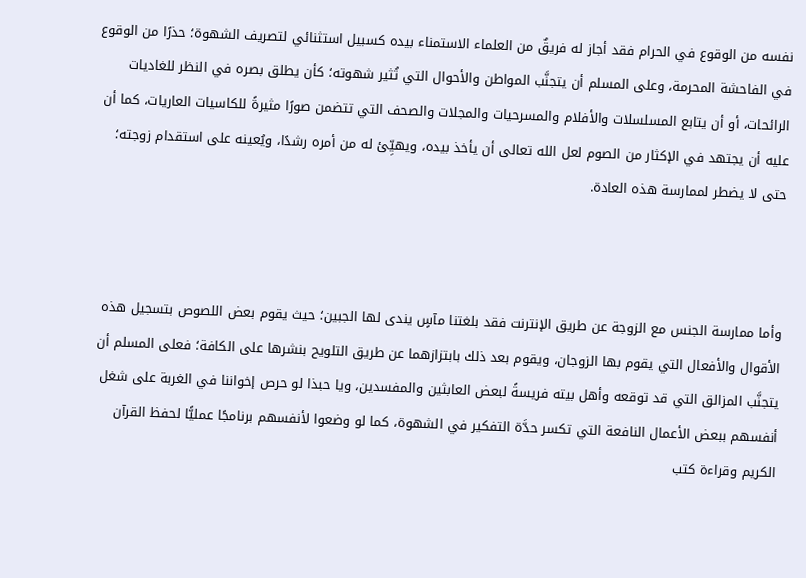نفسه من الوقوع في الحرام فقد أجاز له فريقٌ من العلماء الاستمناء بيده كسبيل استثنائي لتصريف الشهوة؛ حذرًا من الوقوع في الفاحشة المحرمة، وعلى المسلم أن يتجنَّب المواطن والأحوال التي تُثير شهوته؛ كأن يطلق بصره في النظر للغاديات الرائحات، أو أن يتابع المسلسلات والأفلام والمسرحيات والمجلات والصحف التي تتضمن صورًا مثيرةً للكاسيات العاريات، كما أن عليه أن يجتهد في الإكثار من الصوم لعل الله تعالى أن يأخذ بيده، ويهيِّئ له من أمره رشدًا، ويُعينه على استقدام زوجته؛ حتى لا يضطر لممارسة هذه العادة.



وأما ممارسة الجنس مع الزوجة عن طريق الإنترنت فقد بلغتنا مآسٍ يندى لها الجبين؛ حيث يقوم بعض اللصوص بتسجيل هذه الأقوال والأفعال التي يقوم بها الزوجان، ويقوم بعد ذلك بابتزازهما عن طريق التلويح بنشرها على الكافة؛ فعلى المسلم أن يتجنَّب المزالق التي قد توقعه وأهل بيته فريسةً لبعض العابثين والمفسدين، ويا حبذا لو حرص إخواننا في الغربة على شغل أنفسهم ببعض الأعمال النافعة التي تكسر حدَّة التفكير في الشهوة، كما لو وضعوا لأنفسهم برنامجًا عمليًّا لحفظ القرآن الكريم وقراءة كتب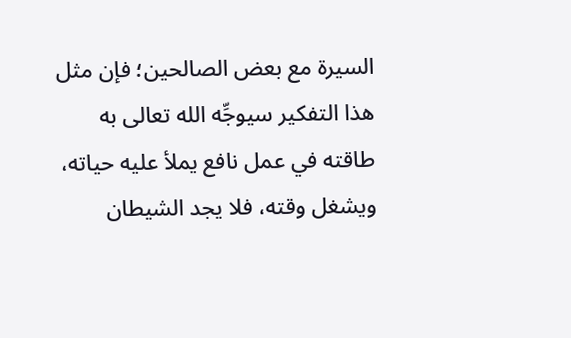السيرة مع بعض الصالحين؛ فإن مثل هذا التفكير سيوجِّه الله تعالى به طاقته في عمل نافع يملأ عليه حياته، ويشغل وقته، فلا يجد الشيطان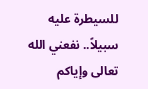للسيطرة عليه سبيلاً.. نفعني الله تعالى وإياكم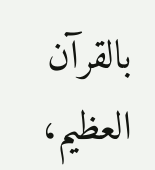بالقرآن العظيم،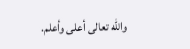والله تعالى أعلى وأعلم.